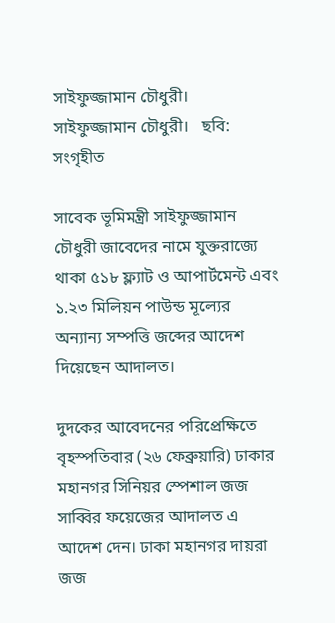সাইফুজ্জামান চৌধুরী।
সাইফুজ্জামান চৌধুরী।   ছবি: সংগৃহীত

সাবেক ভূমিমন্ত্রী সাইফুজ্জামান চৌধুরী জাবেদের নামে যুক্তরাজ্যে থাকা ৫১৮ ফ্ল্যাট ও আপার্টমেন্ট এবং ১.২৩ মিলিয়ন পাউন্ড মূল্যের অন্যান্য সম্পত্তি জব্দের আদেশ দিয়েছেন আদালত।

দুদকের আবেদনের পরিপ্রেক্ষিতে বৃহস্পতিবার (২৬ ফেব্রুয়ারি) ঢাকার মহানগর সিনিয়র স্পেশাল জজ সাব্বির ফয়েজের আদালত এ আদেশ দেন। ঢাকা মহানগর দায়রা জজ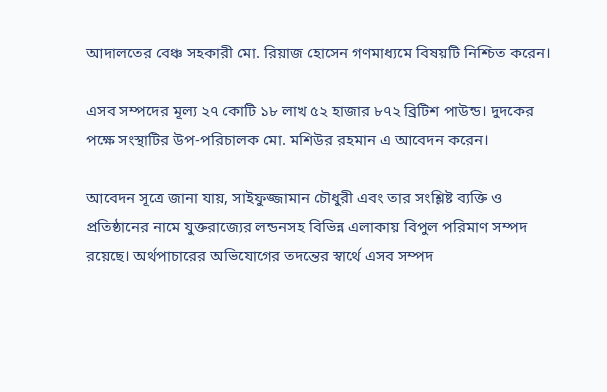আদালতের বেঞ্চ সহকারী মো. রিয়াজ হোসেন গণমাধ্যমে বিষয়টি নিশ্চিত করেন।

এসব সম্পদের মূল্য ২৭ কোটি ১৮ লাখ ৫২ হাজার ৮৭২ ব্রিটিশ পাউন্ড। দুদকের পক্ষে সংস্থাটির উপ-পরিচালক মো. মশিউর রহমান এ আবেদন করেন।

আবেদন সূত্রে জানা যায়, সাইফুজ্জামান চৌধুরী এবং তার সংশ্লিষ্ট ব্যক্তি ও প্রতিষ্ঠানের নামে যুক্তরাজ্যের লন্ডনসহ বিভিন্ন এলাকায় বিপুল পরিমাণ সম্পদ রয়েছে। অর্থপাচারের অভিযোগের তদন্তের স্বার্থে এসব সম্পদ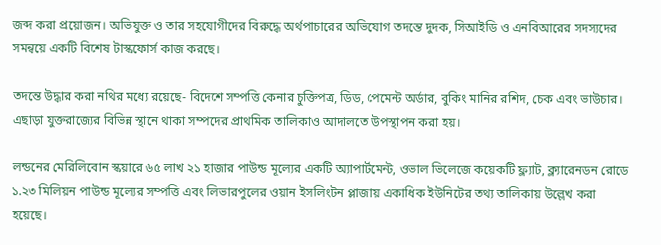জব্দ করা প্রয়োজন। অভিযুক্ত ও তার সহযোগীদের বিরুদ্ধে অর্থপাচারের অভিযোগ তদন্তে দুদক, সিআইডি ও এনবিআরের সদস্যদের সমন্বয়ে একটি বিশেষ টাস্কফোর্স কাজ করছে।

তদন্তে উদ্ধার করা নথির মধ্যে রয়েছে- বিদেশে সম্পত্তি কেনার চুক্তিপত্র, ডিড, পেমেন্ট অর্ডার, বুকিং মানির রশিদ, চেক এবং ভাউচার। এছাড়া যুক্তরাজ্যের বিভিন্ন স্থানে থাকা সম্পদের প্রাথমিক তালিকাও আদালতে উপস্থাপন করা হয়।

লন্ডনের মেরিলিবোন স্কয়ারে ৬৫ লাখ ২১ হাজার পাউন্ড মূল্যের একটি অ্যাপার্টমেন্ট, ওভাল ভিলেজে কয়েকটি ফ্ল্যাট, ক্ল্যারেনডন রোডে ১.২৩ মিলিয়ন পাউন্ড মূল্যের সম্পত্তি এবং লিভারপুলের ওয়ান ইসলিংটন প্লাজায় একাধিক ইউনিটের তথ্য তালিকায় উল্লেখ করা হয়েছে।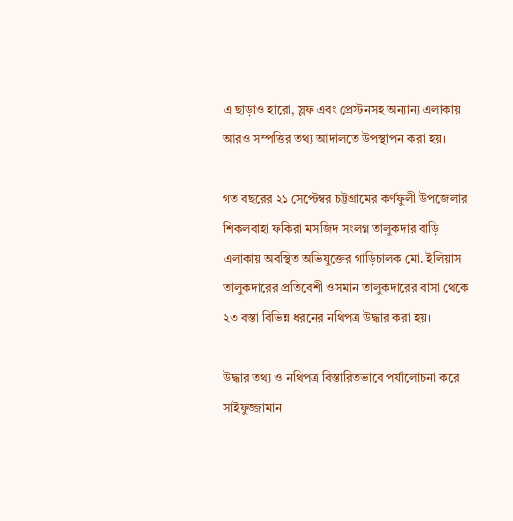এ ছাড়াও হারো, স্লফ এবং প্রেস্টনসহ অন্যান্য এলাকায় আরও সম্পত্তির তথ্য আদালতে উপস্থাপন করা হয়।

গত বছরের ২১ সেপ্টেম্বর চট্টগ্রামের কর্ণফুলী উপজেলার শিকলবাহা ফকিরা মসজিদ সংলগ্ন তালুকদার বাড়ি এলাকায় অবস্থিত অভিযুক্তের গাড়িচালক মো. ইলিয়াস তালুকদারের প্রতিবেশী ওসমান তালুকদারের বাসা থেকে ২৩ বস্তা বিভিন্ন ধরনের নথিপত্র উদ্ধার করা হয়।

উদ্ধার তথ্য ও নথিপত্র বিস্তারিতভাবে পর্যালোচনা করে সাইফুজ্জামান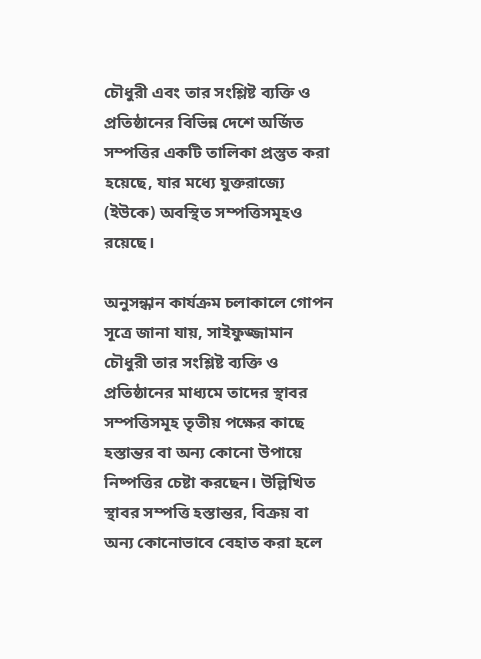চৌধুরী এবং তার সংশ্লিষ্ট ব্যক্তি ও প্রতিষ্ঠানের বিভিন্ন দেশে অর্জিত সম্পত্তির একটি তালিকা প্রস্তুত করা হয়েছে, যার মধ্যে যুক্তরাজ্যে (ইউকে) অবস্থিত সম্পত্তিসমূহও রয়েছে।

অনুসন্ধান কার্যক্রম চলাকালে গোপন সূত্রে জানা যায়, সাইফুজ্জামান চৌধুরী তার সংশ্লিষ্ট ব্যক্তি ও প্রতিষ্ঠানের মাধ্যমে তাদের স্থাবর সম্পত্তিসমূহ তৃতীয় পক্ষের কাছে হস্তান্তর বা অন্য কোনো উপায়ে নিষ্পত্তির চেষ্টা করছেন। উল্লিখিত স্থাবর সম্পত্তি হস্তান্তর, বিক্রয় বা অন্য কোনোভাবে বেহাত করা হলে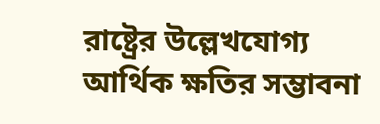রাষ্ট্রের উল্লেখযোগ্য আর্থিক ক্ষতির সম্ভাবনা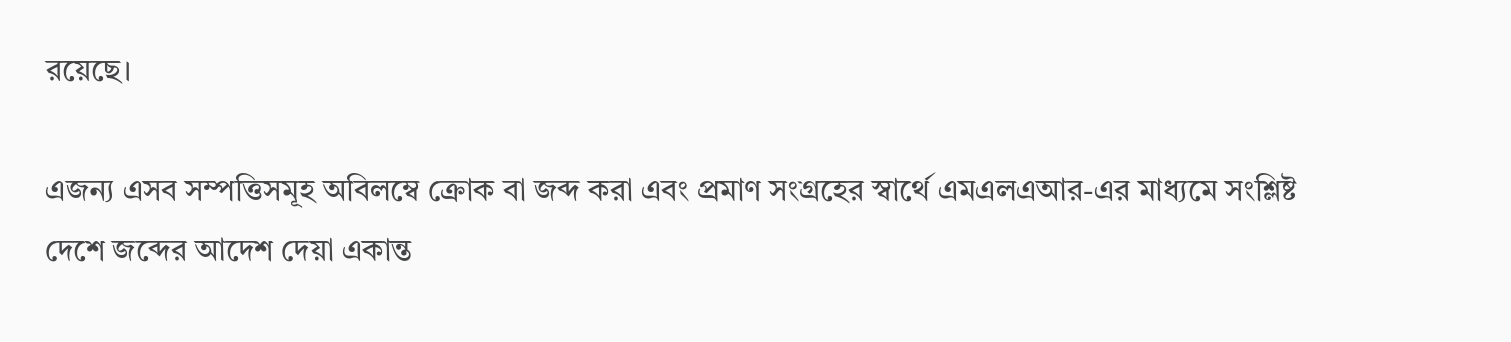রয়েছে।

এজন্য এসব সম্পত্তিসমূহ অবিলম্বে ক্রোক বা জব্দ করা এবং প্রমাণ সংগ্রহের স্বার্থে এমএলএআর-এর মাধ্যমে সংশ্লিষ্ট দেশে জব্দের আদেশ দেয়া একান্ত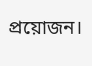প্রয়োজন।